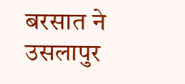बरसात ने उसलापुर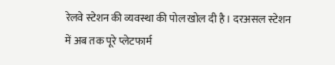रेलवे स्टेशन की व्यवस्था की पोल खोल दी है। दरअसल स्टेशन में अब तक पूरे प्लेटफार्म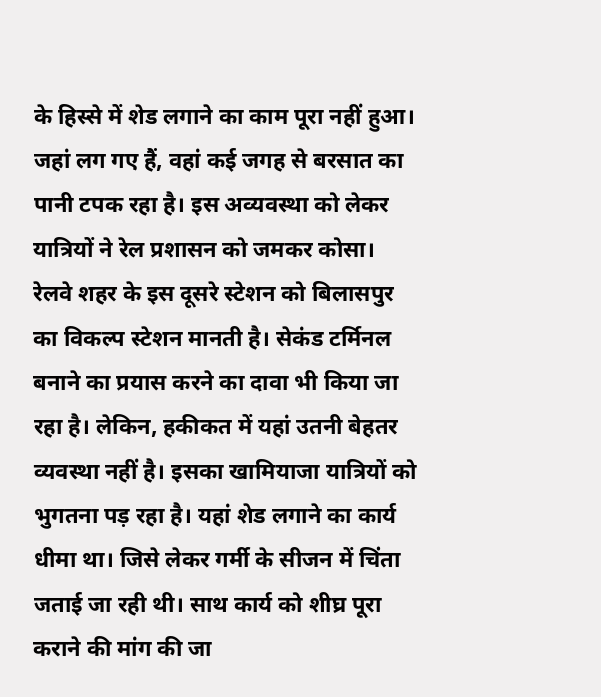के हिस्से में शेड लगाने का काम पूरा नहीं हुआ। जहां लग गए हैं, वहां कई जगह से बरसात का पानी टपक रहा है। इस अव्यवस्था को लेकर यात्रियों ने रेल प्रशासन को जमकर कोसा। रेलवे शहर के इस दूसरे स्टेशन को बिलासपुर का विकल्प स्टेशन मानती है। सेकंड टर्मिनल बनाने का प्रयास करने का दावा भी किया जा रहा है। लेकिन, हकीकत में यहां उतनी बेहतर व्यवस्था नहीं है। इसका खामियाजा यात्रियों को भुगतना पड़ रहा है। यहां शेड लगाने का कार्य धीमा था। जिसे लेकर गर्मी के सीजन में चिंता जताई जा रही थी। साथ कार्य को शीघ्र पूरा कराने की मांग की जा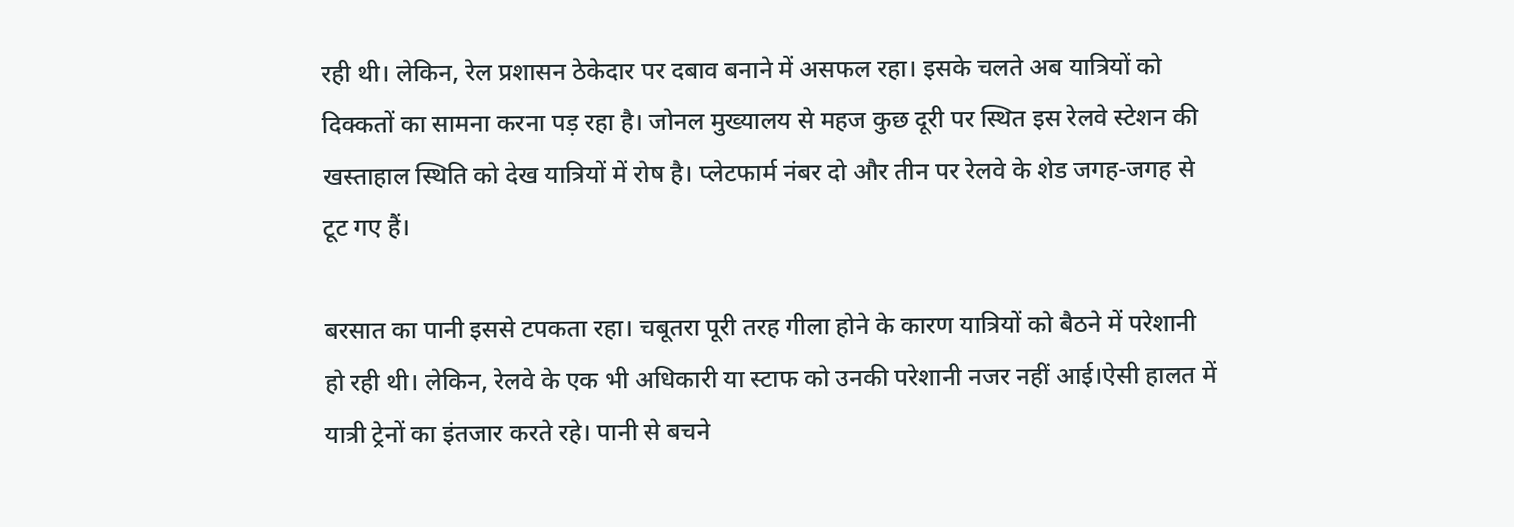रही थी। लेकिन, रेल प्रशासन ठेकेदार पर दबाव बनाने में असफल रहा। इसके चलते अब यात्रियों को दिक्कतों का सामना करना पड़ रहा है। जोनल मुख्यालय से महज कुछ दूरी पर स्थित इस रेलवे स्टेशन की खस्ताहाल स्थिति को देख यात्रियों में रोष है। प्लेटफार्म नंबर दो और तीन पर रेलवे के शेड जगह-जगह से टूट गए हैं।

बरसात का पानी इससे टपकता रहा। चबूतरा पूरी तरह गीला होने के कारण यात्रियों को बैठने में परेशानी हो रही थी। लेकिन, रेलवे के एक भी अधिकारी या स्टाफ को उनकी परेशानी नजर नहीं आई।ऐसी हालत में यात्री ट्रेनों का इंतजार करते रहे। पानी से बचने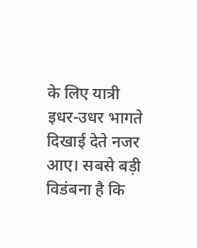के लिए यात्री इधर-उधर भागते दिखाई देते नजर आए। सबसे बड़ी विडंबना है कि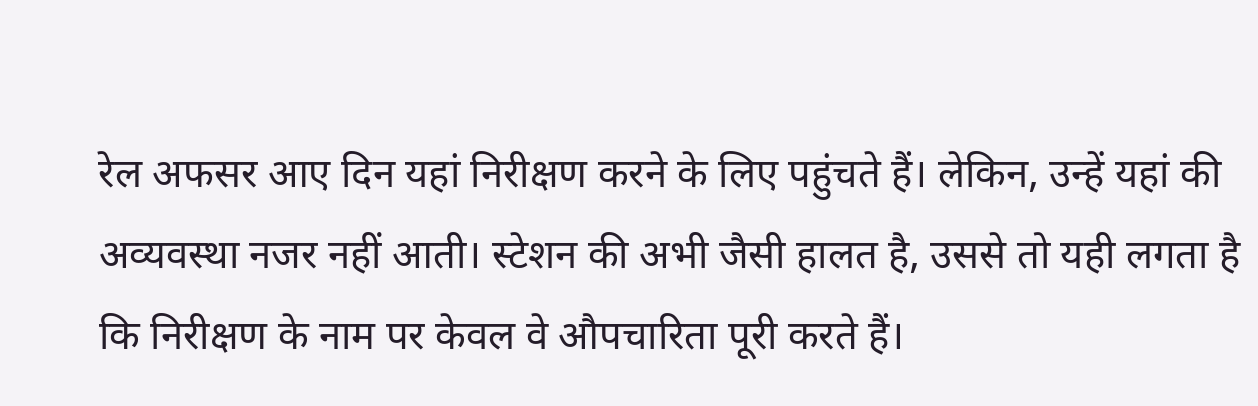रेल अफसर आए दिन यहां निरीक्षण करने के लिए पहुंचते हैं। लेकिन, उन्हें यहां की अव्यवस्था नजर नहीं आती। स्टेशन की अभी जैसी हालत है, उससे तो यही लगता है कि निरीक्षण के नाम पर केवल वे औपचारिता पूरी करते हैं।